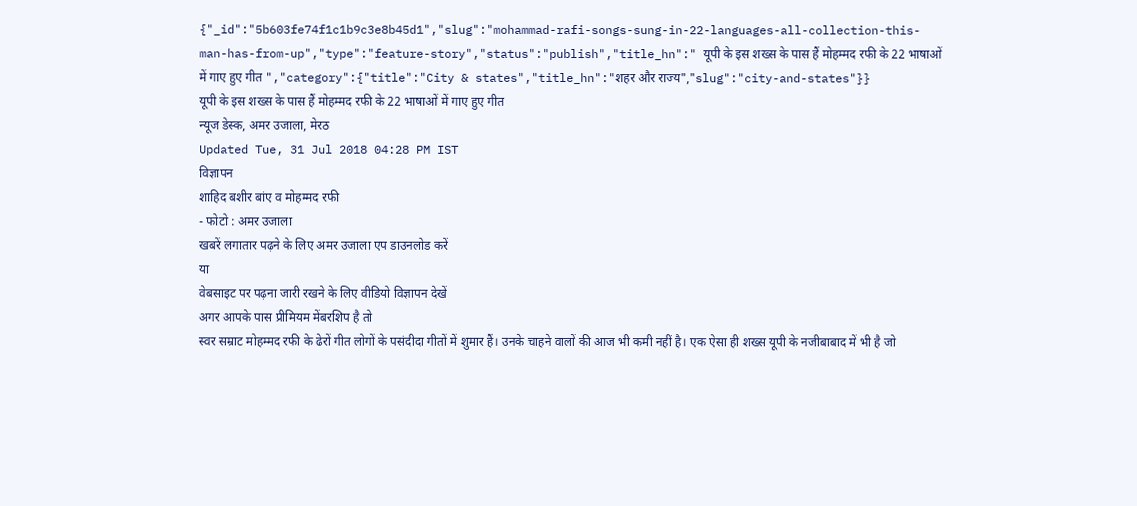{"_id":"5b603fe74f1c1b9c3e8b45d1","slug":"mohammad-rafi-songs-sung-in-22-languages-all-collection-this-man-has-from-up","type":"feature-story","status":"publish","title_hn":" यूपी के इस शख्स के पास हैं मोहम्मद रफी के 22 भाषाओं में गाए हुए गीत ","category":{"title":"City & states","title_hn":"शहर और राज्य","slug":"city-and-states"}}
यूपी के इस शख्स के पास हैं मोहम्मद रफी के 22 भाषाओं में गाए हुए गीत
न्यूज डेस्क, अमर उजाला, मेरठ
Updated Tue, 31 Jul 2018 04:28 PM IST
विज्ञापन
शाहिद बशीर बांए व मोहम्मद रफी
- फोटो : अमर उजाला
खबरें लगातार पढ़ने के लिए अमर उजाला एप डाउनलोड करें
या
वेबसाइट पर पढ़ना जारी रखने के लिए वीडियो विज्ञापन देखें
अगर आपके पास प्रीमियम मेंबरशिप है तो
स्वर सम्राट मोहम्मद रफी के ढेरों गीत लोगों के पसंदीदा गीतों में शुमार हैं। उनके चाहने वालों की आज भी कमी नहीं है। एक ऐसा ही शख्स यूपी के नजीबाबाद में भी है जो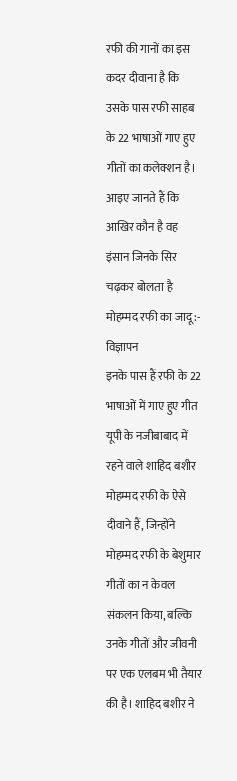रफी की गानों का इस कदर दीवाना है कि उसके पास रफी साहब के 22 भाषाओं गाए हुए गीतों का कलेक्शन है। आइए जानते हैं कि आखिर कौन है वह इंसान जिनके सिर चढ़कर बोलता है मोहम्मद रफी का जादू :-
विज्ञापन
इनके पास हैं रफी के 22 भाषाओं में गाए हुए गीत
यूपी के नजीबाबाद में रहने वाले शाहिद बशीर मोहम्मद रफी के ऐसे दीवाने हैं, जिन्होंने मोहम्मद रफी के बेशुमार गीतों का न केवल संकलन किया, बल्कि उनके गीतों और जीवनी पर एक एलबम भी तैयार की है। शाहिद बशीर ने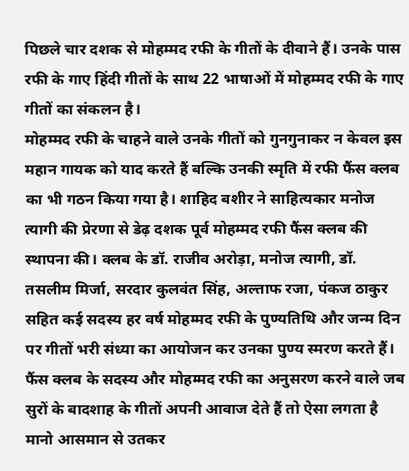पिछले चार दशक से मोहम्मद रफी के गीतों के दीवाने हैं। उनके पास रफी के गाए हिंदी गीतों के साथ 22 भाषाओं में मोहम्मद रफी के गाए गीतों का संकलन है।
मोहम्मद रफी के चाहने वाले उनके गीतों को गुनगुनाकर न केवल इस महान गायक को याद करते हैं बल्कि उनकी स्मृति में रफी फैंस क्लब का भी गठन किया गया है। शाहिद बशीर ने साहित्यकार मनोज त्यागी की प्रेरणा से डेढ़ दशक पूर्व मोहम्मद रफी फैंस क्लब की स्थापना की। क्लब के डॉ. राजीव अरोड़ा, मनोज त्यागी, डॉ. तसलीम मिर्जा, सरदार कुलवंत सिंह, अल्ताफ रजा, पंकज ठाकुर सहित कई सदस्य हर वर्ष मोहम्मद रफी के पुण्यतिथि और जन्म दिन पर गीतों भरी संध्या का आयोजन कर उनका पुण्य स्मरण करते हैं।
फैंस क्लब के सदस्य और मोहम्मद रफी का अनुसरण करने वाले जब सुरों के बादशाह के गीतों अपनी आवाज देते हैं तो ऐसा लगता है मानो आसमान से उतकर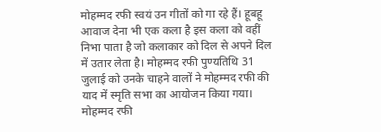मोहम्मद रफी स्वयं उन गीतों को गा रहे हैं। हूबहू आवाज देना भी एक कला है इस कला को वहीं निभा पाता है जो कलाकार को दिल से अपने दिल में उतार लेता है। मोहम्मद रफी पुण्यतिथि 31 जुलाई को उनके चाहने वालों ने मोहम्मद रफी की याद में स्मृति सभा का आयोजन किया गया।
मोहम्मद रफी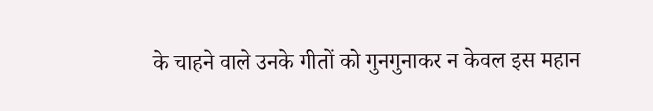के चाहने वाले उनके गीतों को गुनगुनाकर न केवल इस महान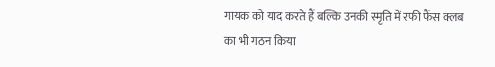गायक को याद करते हैं बल्कि उनकी स्मृति में रफी फैंस क्लब का भी गठन किया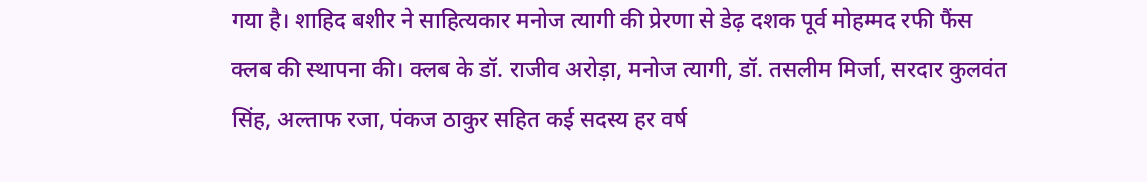गया है। शाहिद बशीर ने साहित्यकार मनोज त्यागी की प्रेरणा से डेढ़ दशक पूर्व मोहम्मद रफी फैंस क्लब की स्थापना की। क्लब के डॉ. राजीव अरोड़ा, मनोज त्यागी, डॉ. तसलीम मिर्जा, सरदार कुलवंत सिंह, अल्ताफ रजा, पंकज ठाकुर सहित कई सदस्य हर वर्ष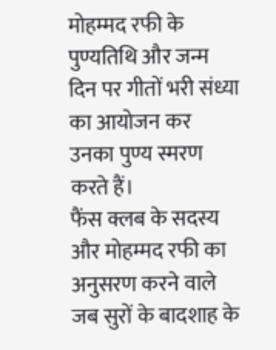मोहम्मद रफी के पुण्यतिथि और जन्म दिन पर गीतों भरी संध्या का आयोजन कर उनका पुण्य स्मरण करते हैं।
फैंस क्लब के सदस्य और मोहम्मद रफी का अनुसरण करने वाले जब सुरों के बादशाह के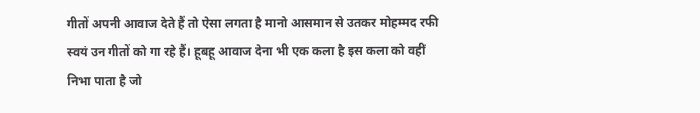गीतों अपनी आवाज देते हैं तो ऐसा लगता है मानो आसमान से उतकर मोहम्मद रफी स्वयं उन गीतों को गा रहे हैं। हूबहू आवाज देना भी एक कला है इस कला को वहीं निभा पाता है जो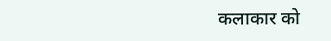कलाकार को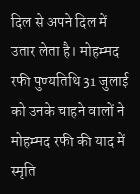दिल से अपने दिल में उतार लेता है। मोहम्मद रफी पुण्यतिथि 31 जुलाई को उनके चाहने वालों ने मोहम्मद रफी की याद में स्मृति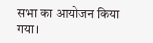सभा का आयोजन किया गया।